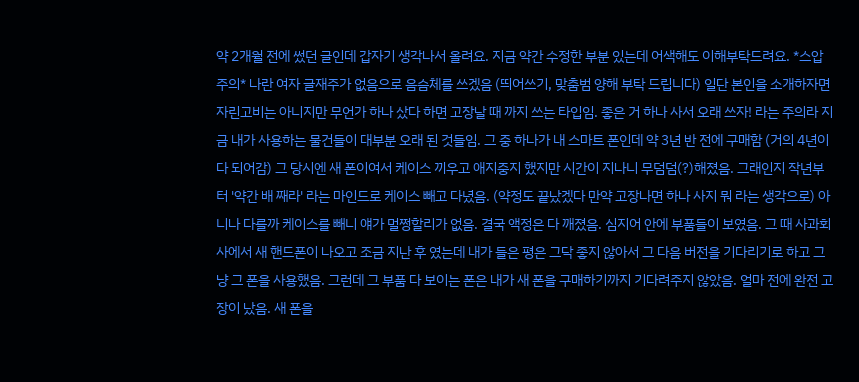약 2개월 전에 썼던 글인데 갑자기 생각나서 올려요. 지금 약간 수정한 부분 있는데 어색해도 이해부탁드려요. *스압 주의* 나란 여자 글재주가 없음으로 음슴체를 쓰겠음 (띄어쓰기, 맞춤범 양해 부탁 드립니다) 일단 본인을 소개하자면 자린고비는 아니지만 무언가 하나 샀다 하면 고장날 때 까지 쓰는 타입임. 좋은 거 하나 사서 오래 쓰자! 라는 주의라 지금 내가 사용하는 물건들이 대부분 오래 된 것들임. 그 중 하나가 내 스마트 폰인데 약 3년 반 전에 구매함 (거의 4년이 다 되어감) 그 당시엔 새 폰이여서 케이스 끼우고 애지중지 했지만 시간이 지나니 무덤덤(?)해졌음. 그래인지 작년부터 '약간 배 째라' 라는 마인드로 케이스 빼고 다녔음. (약정도 끝났겠다 만약 고장나면 하나 사지 뭐 라는 생각으로) 아니나 다를까 케이스를 빼니 얘가 멀쩡할리가 없음. 결국 액정은 다 깨졌음. 심지어 안에 부품들이 보였음. 그 때 사과회사에서 새 핸드폰이 나오고 조금 지난 후 였는데 내가 들은 평은 그닥 좋지 않아서 그 다음 버전을 기다리기로 하고 그냥 그 폰을 사용했음. 그런데 그 부품 다 보이는 폰은 내가 새 폰을 구매하기까지 기다려주지 않았음. 얼마 전에 완전 고장이 났음. 새 폰을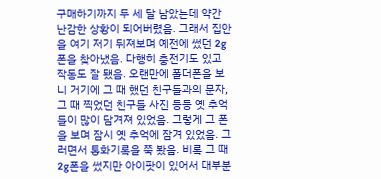구매하기까지 두 세 달 남았는데 약간 난감한 상황이 되어버렸음. 그래서 집안을 여기 저기 뒤져보며 예전에 썼던 2g폰을 찾아냈음. 다행히 충전기도 있고 작동도 잘 됐음. 오랜만에 폴더폰을 보니 거기에 그 때 했던 친구들과의 문자, 그 때 찍었던 친구들 사진 등등 옛 추억들이 많이 담겨져 있었음. 그렇게 그 폰을 보며 잠시 옛 추억에 잠겨 있었음. 그러면서 통화기록을 쭉 봤음. 비록 그 때 2g폰을 썼지만 아이팟이 있어서 대부분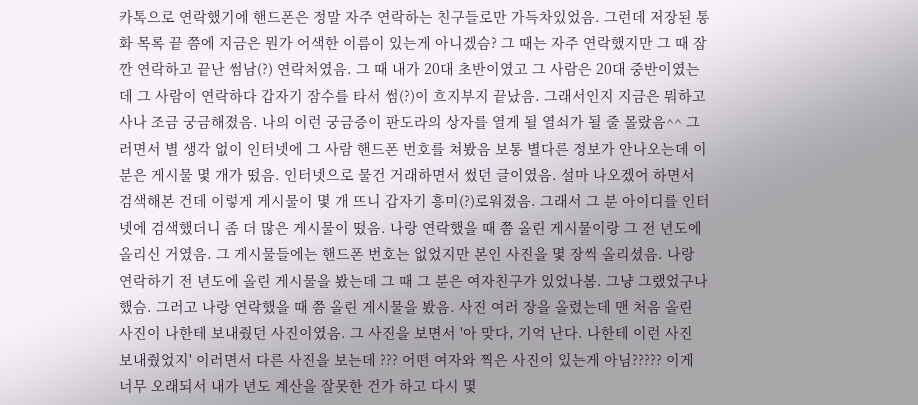카톡으로 연락했기에 핸드폰은 정말 자주 연락하는 친구들로만 가득차있었음. 그런데 저장된 통화 목록 끝 쯤에 지금은 뭔가 어색한 이름이 있는게 아니겠슴? 그 때는 자주 연락했지만 그 때 잠깐 연락하고 끝난 썸남(?) 연락처였음. 그 때 내가 20대 초반이였고 그 사람은 20대 중반이였는데 그 사람이 연락하다 갑자기 잠수를 타서 썸(?)이 흐지부지 끝났음. 그래서인지 지금은 뭐하고 사나 조금 궁금해졌음. 나의 이런 궁금증이 판도라의 상자를 열게 될 열쇠가 될 줄 몰랐음^^ 그러면서 별 생각 없이 인터넷에 그 사람 핸드폰 번호를 쳐봤음 보통 별다른 정보가 안나오는데 이 분은 게시물 몇 개가 떴음. 인터넷으로 물건 거래하면서 썼던 글이였음. 설마 나오겠어 하면서 검색해본 건데 이렇게 게시물이 몇 개 뜨니 갑자기 흥미(?)로워졌음. 그래서 그 분 아이디를 인터넷에 검색했더니 좀 더 많은 게시물이 떴음. 나랑 연락했을 때 쯤 올린 게시물이랑 그 전 년도에 올리신 거였음. 그 게시물들에는 핸드폰 번호는 없었지만 본인 사진을 몇 장씩 올리셨음. 나랑 연락하기 전 년도에 올린 게시물을 봤는데 그 때 그 분은 여자친구가 있었나봄. 그냥 그랬었구나 했슴. 그러고 나랑 연락했을 때 쯤 올린 게시물을 봤음. 사진 여러 장을 올렸는데 맨 처음 올린 사진이 나한테 보내줬던 사진이였음. 그 사진을 보면서 '아 맞다, 기억 난다. 나한테 이런 사진 보내줬었지' 이러면서 다른 사진을 보는데 ??? 어떤 여자와 찍은 사진이 있는게 아님????? 이게 너무 오래되서 내가 년도 계산을 잘못한 건가 하고 다시 몇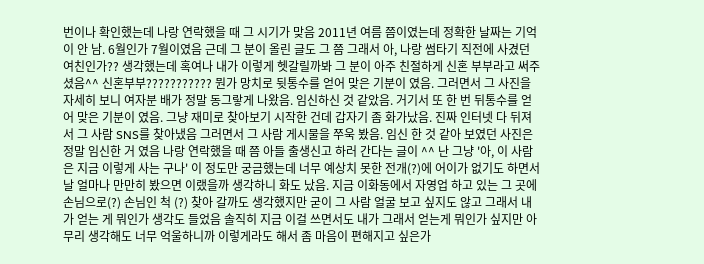번이나 확인했는데 나랑 연락했을 때 그 시기가 맞음 2011년 여름 쯤이였는데 정확한 날짜는 기억이 안 남. 6월인가 7월이였음 근데 그 분이 올린 글도 그 쯤 그래서 아, 나랑 썸타기 직전에 사겼던 여친인가?? 생각했는데 혹여나 내가 이렇게 헷갈릴까봐 그 분이 아주 친절하게 신혼 부부라고 써주셨음^^ 신혼부부??????????? 뭔가 망치로 뒷통수를 얻어 맞은 기분이 였음. 그러면서 그 사진을 자세히 보니 여자분 배가 정말 동그랗게 나왔음. 임신하신 것 같았음. 거기서 또 한 번 뒤통수를 얻어 맞은 기분이 였음. 그냥 재미로 찾아보기 시작한 건데 갑자기 좀 화가났음. 진짜 인터넷 다 뒤져서 그 사람 SNS를 찾아냈음 그러면서 그 사람 게시물을 쭈욱 봤음. 임신 한 것 같아 보였던 사진은 정말 임신한 거 였음 나랑 연락했을 때 쯤 아들 출생신고 하러 간다는 글이 ^^ 난 그냥 '아, 이 사람은 지금 이렇게 사는 구나' 이 정도만 궁금했는데 너무 예상치 못한 전개(?)에 어이가 없기도 하면서 날 얼마나 만만히 봤으면 이랬을까 생각하니 화도 났음. 지금 이화동에서 자영업 하고 있는 그 곳에 손님으로(?) 손님인 척 (?) 찾아 갈까도 생각했지만 굳이 그 사람 얼굴 보고 싶지도 않고 그래서 내가 얻는 게 뭐인가 생각도 들었음 솔직히 지금 이걸 쓰면서도 내가 그래서 얻는게 뭐인가 싶지만 아무리 생각해도 너무 억울하니까 이렇게라도 해서 좀 마음이 편해지고 싶은가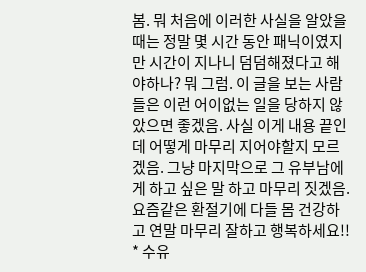봄. 뭐 처음에 이러한 사실을 알았을 때는 정말 몇 시간 동안 패닉이였지만 시간이 지나니 덤덤해졌다고 해야하나? 뭐 그럼. 이 글을 보는 사람들은 이런 어이없는 일을 당하지 않았으면 좋겠음. 사실 이게 내용 끝인데 어떻게 마무리 지어야할지 모르겠음. 그냥 마지막으로 그 유부남에게 하고 싶은 말 하고 마무리 짓겠음. 요즘같은 환절기에 다들 몸 건강하고 연말 마무리 잘하고 행복하세요!! * 수유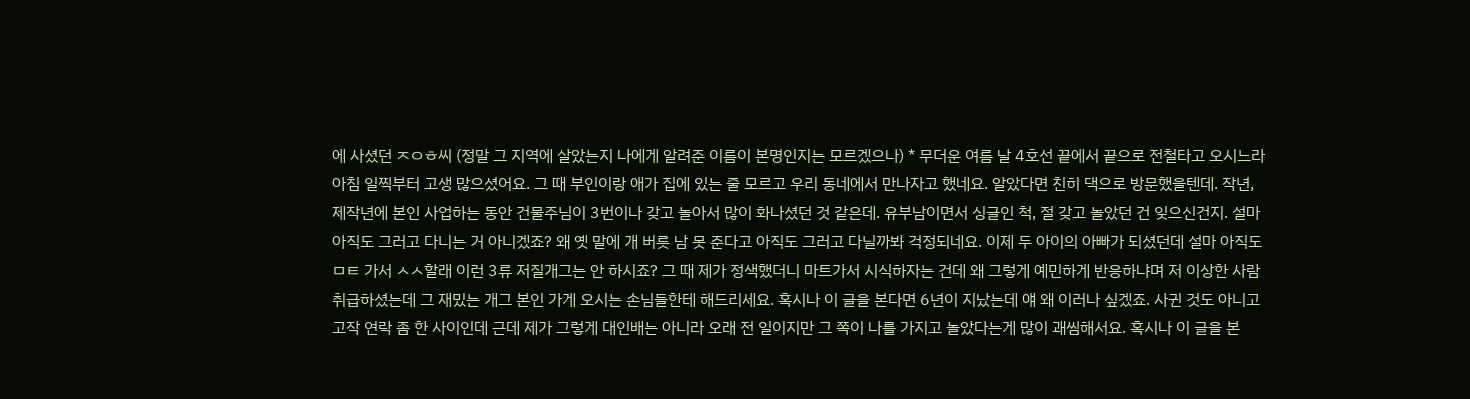에 사셨던 ㅈㅇㅎ씨 (정말 그 지역에 살았는지 나에게 알려준 이름이 본명인지는 모르겠으나) * 무더운 여름 날 4호선 끝에서 끝으로 전철타고 오시느라 아침 일찍부터 고생 많으셨어요. 그 때 부인이랑 애가 집에 있는 줄 모르고 우리 동네에서 만나자고 했네요. 알았다면 친히 댁으로 방문했을텐데. 작년, 제작년에 본인 사업하는 동안 건물주님이 3번이나 갖고 놀아서 많이 화나셨던 것 같은데. 유부남이면서 싱글인 척, 절 갖고 놀았던 건 잊으신건지. 설마 아직도 그러고 다니는 거 아니겠죠? 왜 옛 말에 개 버릇 남 못 준다고 아직도 그러고 다닐까봐 걱정되네요. 이제 두 아이의 아빠가 되셨던데 설마 아직도 ㅁㅌ 가서 ㅅㅅ할래 이런 3류 저질개그는 안 하시죠? 그 때 제가 정색했더니 마트가서 시식하자는 건데 왜 그렇게 예민하게 반응하냐며 저 이상한 사람 취급하셨는데 그 재밌는 개그 본인 가게 오시는 손님들한테 해드리세요. 혹시나 이 글을 본다면 6년이 지났는데 얘 왜 이러나 싶겠죠. 사귄 것도 아니고 고작 연락 좀 한 사이인데 근데 제가 그렇게 대인배는 아니라 오래 전 일이지만 그 쪽이 나를 가지고 놀았다는게 많이 괘씸해서요. 혹시나 이 글을 본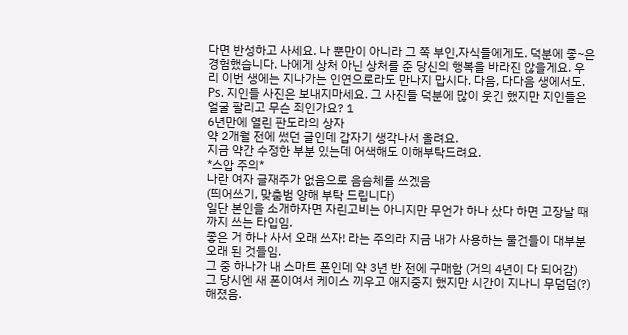다면 반성하고 사세요. 나 뿐만이 아니라 그 쪽 부인,자식들에게도. 덕분에 좋~은 경험했습니다. 나에게 상처 아닌 상처를 준 당신의 행복을 바라진 않을게요. 우리 이번 생에는 지나가는 인연으로라도 만나지 맙시다. 다음, 다다음 생에서도. Ps. 지인들 사진은 보내지마세요. 그 사진들 덕분에 많이 웃긴 했지만 지인들은 얼굴 팔리고 무슨 죄인가요? 1
6년만에 열린 판도라의 상자
약 2개월 전에 썼던 글인데 갑자기 생각나서 올려요.
지금 약간 수정한 부분 있는데 어색해도 이해부탁드려요.
*스압 주의*
나란 여자 글재주가 없음으로 음슴체를 쓰겠음
(띄어쓰기, 맞춤범 양해 부탁 드립니다)
일단 본인을 소개하자면 자린고비는 아니지만 무언가 하나 샀다 하면 고장날 때 까지 쓰는 타입임.
좋은 거 하나 사서 오래 쓰자! 라는 주의라 지금 내가 사용하는 물건들이 대부분 오래 된 것들임.
그 중 하나가 내 스마트 폰인데 약 3년 반 전에 구매함 (거의 4년이 다 되어감)
그 당시엔 새 폰이여서 케이스 끼우고 애지중지 했지만 시간이 지나니 무덤덤(?)해졌음.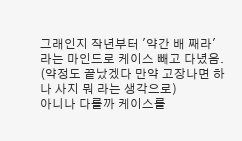그래인지 작년부터 '약간 배 째라' 라는 마인드로 케이스 빼고 다녔음.
(약정도 끝났겠다 만약 고장나면 하나 사지 뭐 라는 생각으로)
아니나 다를까 케이스를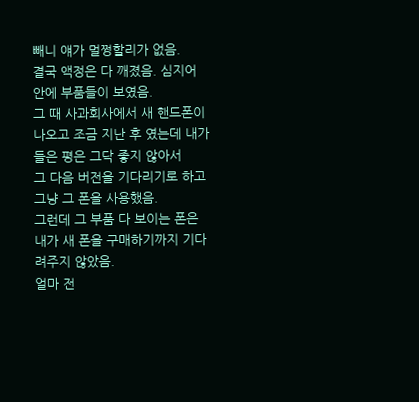빼니 얘가 멀쩡할리가 없음.
결국 액정은 다 깨졌음. 심지어 안에 부품들이 보였음.
그 때 사과회사에서 새 핸드폰이 나오고 조금 지난 후 였는데 내가 들은 평은 그닥 좋지 않아서
그 다음 버전을 기다리기로 하고 그냥 그 폰을 사용했음.
그런데 그 부품 다 보이는 폰은 내가 새 폰을 구매하기까지 기다려주지 않았음.
얼마 전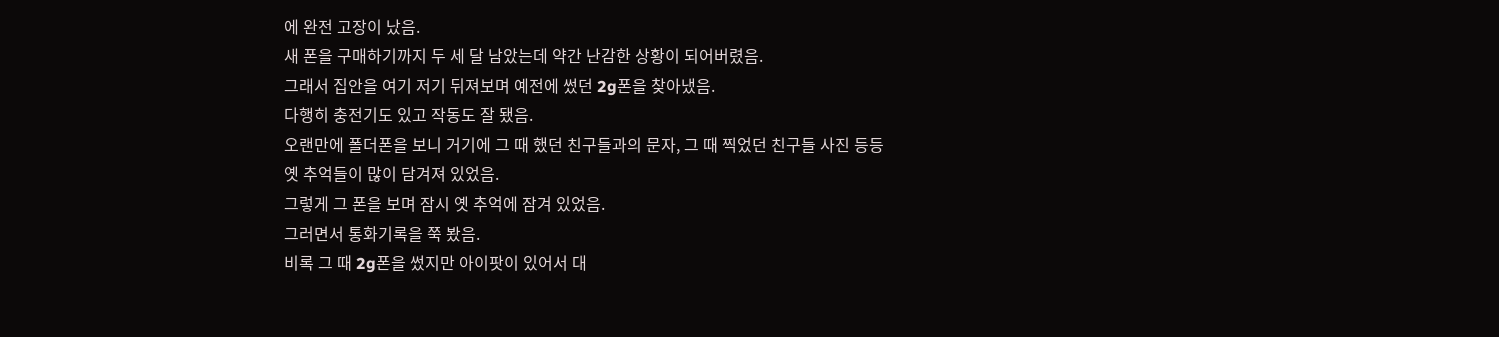에 완전 고장이 났음.
새 폰을 구매하기까지 두 세 달 남았는데 약간 난감한 상황이 되어버렸음.
그래서 집안을 여기 저기 뒤져보며 예전에 썼던 2g폰을 찾아냈음.
다행히 충전기도 있고 작동도 잘 됐음.
오랜만에 폴더폰을 보니 거기에 그 때 했던 친구들과의 문자, 그 때 찍었던 친구들 사진 등등
옛 추억들이 많이 담겨져 있었음.
그렇게 그 폰을 보며 잠시 옛 추억에 잠겨 있었음.
그러면서 통화기록을 쭉 봤음.
비록 그 때 2g폰을 썼지만 아이팟이 있어서 대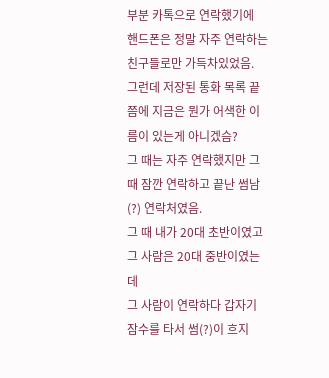부분 카톡으로 연락했기에
핸드폰은 정말 자주 연락하는 친구들로만 가득차있었음.
그런데 저장된 통화 목록 끝 쯤에 지금은 뭔가 어색한 이름이 있는게 아니겠슴?
그 때는 자주 연락했지만 그 때 잠깐 연락하고 끝난 썸남(?) 연락처였음.
그 때 내가 20대 초반이였고 그 사람은 20대 중반이였는데
그 사람이 연락하다 갑자기 잠수를 타서 썸(?)이 흐지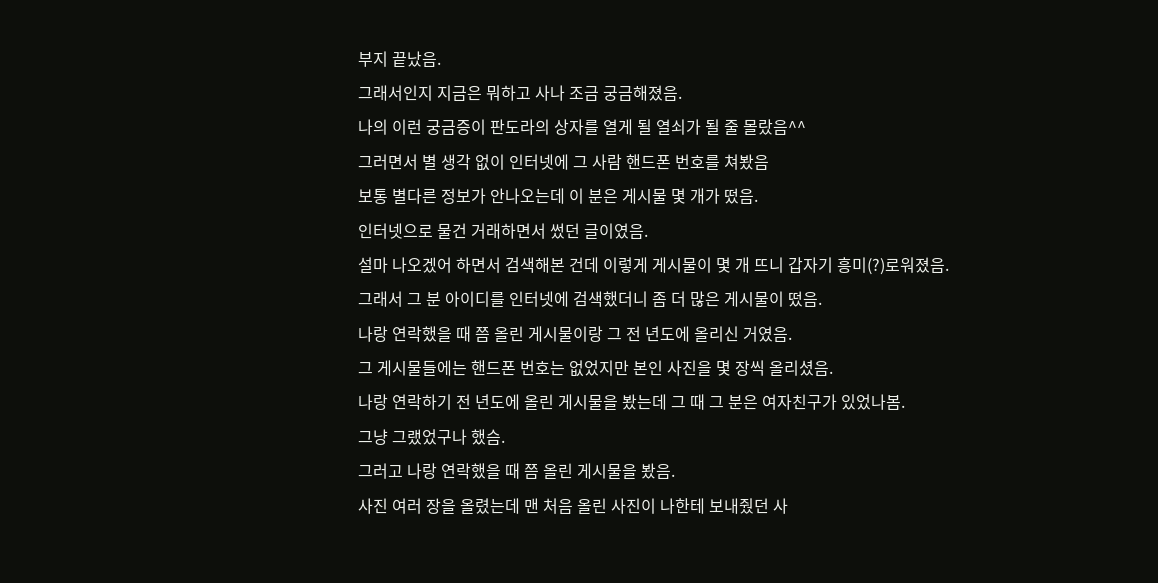부지 끝났음.
그래서인지 지금은 뭐하고 사나 조금 궁금해졌음.
나의 이런 궁금증이 판도라의 상자를 열게 될 열쇠가 될 줄 몰랐음^^
그러면서 별 생각 없이 인터넷에 그 사람 핸드폰 번호를 쳐봤음
보통 별다른 정보가 안나오는데 이 분은 게시물 몇 개가 떴음.
인터넷으로 물건 거래하면서 썼던 글이였음.
설마 나오겠어 하면서 검색해본 건데 이렇게 게시물이 몇 개 뜨니 갑자기 흥미(?)로워졌음.
그래서 그 분 아이디를 인터넷에 검색했더니 좀 더 많은 게시물이 떴음.
나랑 연락했을 때 쯤 올린 게시물이랑 그 전 년도에 올리신 거였음.
그 게시물들에는 핸드폰 번호는 없었지만 본인 사진을 몇 장씩 올리셨음.
나랑 연락하기 전 년도에 올린 게시물을 봤는데 그 때 그 분은 여자친구가 있었나봄.
그냥 그랬었구나 했슴.
그러고 나랑 연락했을 때 쯤 올린 게시물을 봤음.
사진 여러 장을 올렸는데 맨 처음 올린 사진이 나한테 보내줬던 사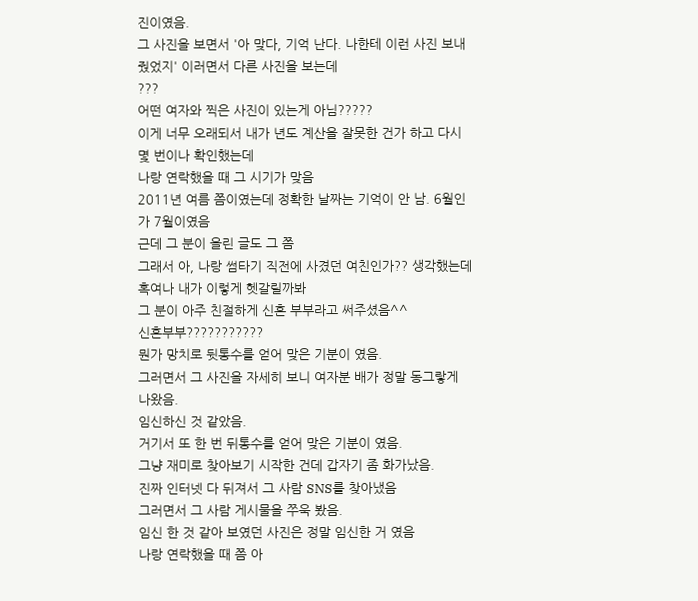진이였음.
그 사진을 보면서 '아 맞다, 기억 난다. 나한테 이런 사진 보내줬었지' 이러면서 다른 사진을 보는데
???
어떤 여자와 찍은 사진이 있는게 아님?????
이게 너무 오래되서 내가 년도 계산을 잘못한 건가 하고 다시 몇 번이나 확인했는데
나랑 연락했을 때 그 시기가 맞음
2011년 여름 쯤이였는데 정확한 날짜는 기억이 안 남. 6월인가 7월이였음
근데 그 분이 올린 글도 그 쯤
그래서 아, 나랑 썸타기 직전에 사겼던 여친인가?? 생각했는데
혹여나 내가 이렇게 헷갈릴까봐
그 분이 아주 친절하게 신혼 부부라고 써주셨음^^
신혼부부???????????
뭔가 망치로 뒷통수를 얻어 맞은 기분이 였음.
그러면서 그 사진을 자세히 보니 여자분 배가 정말 동그랗게 나왔음.
임신하신 것 같았음.
거기서 또 한 번 뒤통수를 얻어 맞은 기분이 였음.
그냥 재미로 찾아보기 시작한 건데 갑자기 좀 화가났음.
진짜 인터넷 다 뒤져서 그 사람 SNS를 찾아냈음
그러면서 그 사람 게시물을 쭈욱 봤음.
임신 한 것 같아 보였던 사진은 정말 임신한 거 였음
나랑 연락했을 때 쯤 아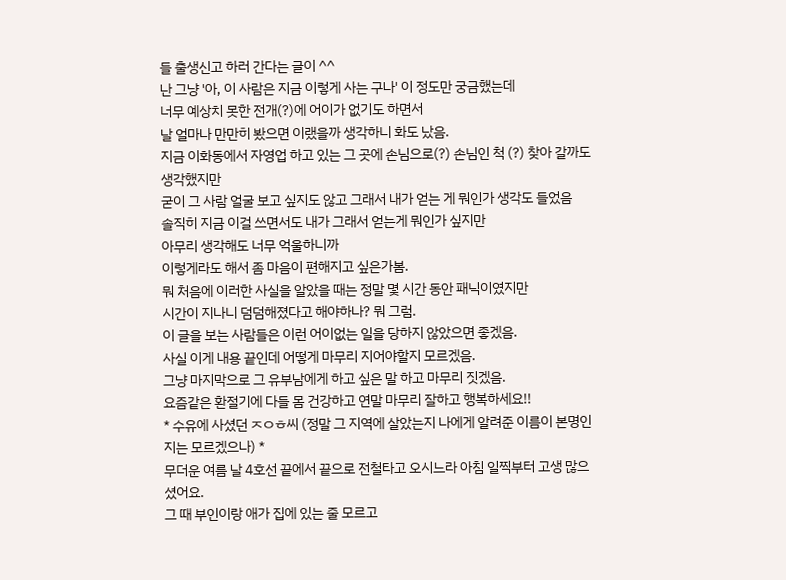들 출생신고 하러 간다는 글이 ^^
난 그냥 '아, 이 사람은 지금 이렇게 사는 구나' 이 정도만 궁금했는데
너무 예상치 못한 전개(?)에 어이가 없기도 하면서
날 얼마나 만만히 봤으면 이랬을까 생각하니 화도 났음.
지금 이화동에서 자영업 하고 있는 그 곳에 손님으로(?) 손님인 척 (?) 찾아 갈까도 생각했지만
굳이 그 사람 얼굴 보고 싶지도 않고 그래서 내가 얻는 게 뭐인가 생각도 들었음
솔직히 지금 이걸 쓰면서도 내가 그래서 얻는게 뭐인가 싶지만
아무리 생각해도 너무 억울하니까
이렇게라도 해서 좀 마음이 편해지고 싶은가봄.
뭐 처음에 이러한 사실을 알았을 때는 정말 몇 시간 동안 패닉이였지만
시간이 지나니 덤덤해졌다고 해야하나? 뭐 그럼.
이 글을 보는 사람들은 이런 어이없는 일을 당하지 않았으면 좋겠음.
사실 이게 내용 끝인데 어떻게 마무리 지어야할지 모르겠음.
그냥 마지막으로 그 유부남에게 하고 싶은 말 하고 마무리 짓겠음.
요즘같은 환절기에 다들 몸 건강하고 연말 마무리 잘하고 행복하세요!!
* 수유에 사셨던 ㅈㅇㅎ씨 (정말 그 지역에 살았는지 나에게 알려준 이름이 본명인지는 모르겠으나) *
무더운 여름 날 4호선 끝에서 끝으로 전철타고 오시느라 아침 일찍부터 고생 많으셨어요.
그 때 부인이랑 애가 집에 있는 줄 모르고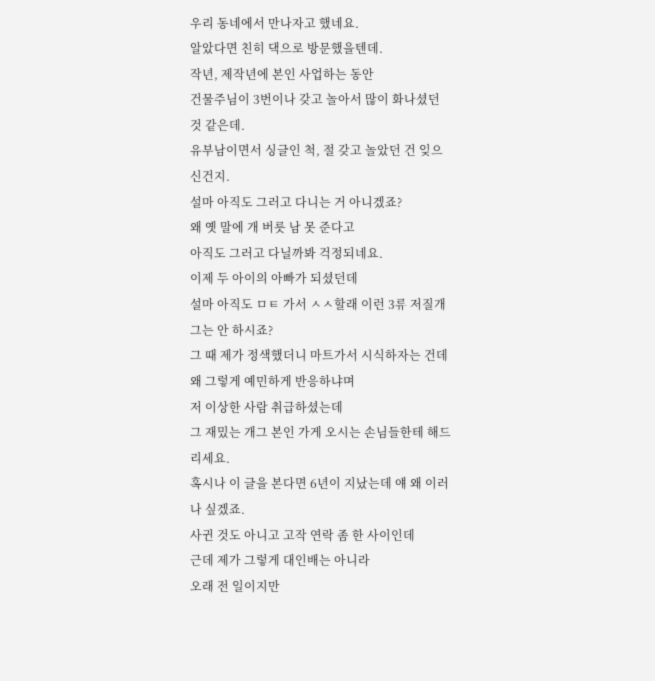우리 동네에서 만나자고 했네요.
알았다면 친히 댁으로 방문했을텐데.
작년, 제작년에 본인 사업하는 동안
건물주님이 3번이나 갖고 놀아서 많이 화나셨던 것 같은데.
유부남이면서 싱글인 척, 절 갖고 놀았던 건 잊으신건지.
설마 아직도 그러고 다니는 거 아니겠죠?
왜 옛 말에 개 버릇 남 못 준다고
아직도 그러고 다닐까봐 걱정되네요.
이제 두 아이의 아빠가 되셨던데
설마 아직도 ㅁㅌ 가서 ㅅㅅ할래 이런 3류 저질개그는 안 하시죠?
그 때 제가 정색했더니 마트가서 시식하자는 건데 왜 그렇게 예민하게 반응하냐며
저 이상한 사람 취급하셨는데
그 재밌는 개그 본인 가게 오시는 손님들한테 해드리세요.
혹시나 이 글을 본다면 6년이 지났는데 얘 왜 이러나 싶겠죠.
사귄 것도 아니고 고작 연락 좀 한 사이인데
근데 제가 그렇게 대인배는 아니라
오래 전 일이지만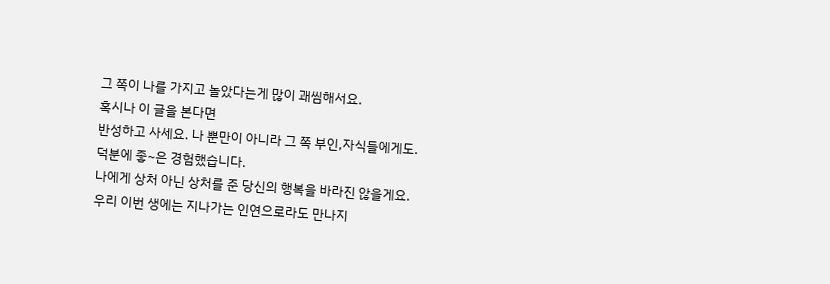그 쪽이 나를 가지고 놀았다는게 많이 괘씸해서요.
혹시나 이 글을 본다면
반성하고 사세요. 나 뿐만이 아니라 그 쪽 부인,자식들에게도.
덕분에 좋~은 경험했습니다.
나에게 상처 아닌 상처를 준 당신의 행복을 바라진 않을게요.
우리 이번 생에는 지나가는 인연으로라도 만나지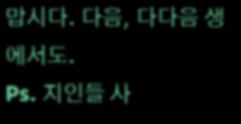맙시다. 다음, 다다음 생에서도.
Ps. 지인들 사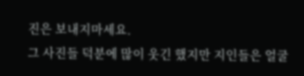진은 보내지마세요.
그 사진들 덕분에 많이 웃긴 했지만 지인들은 얼굴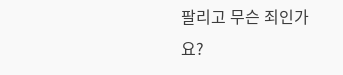팔리고 무슨 죄인가요?